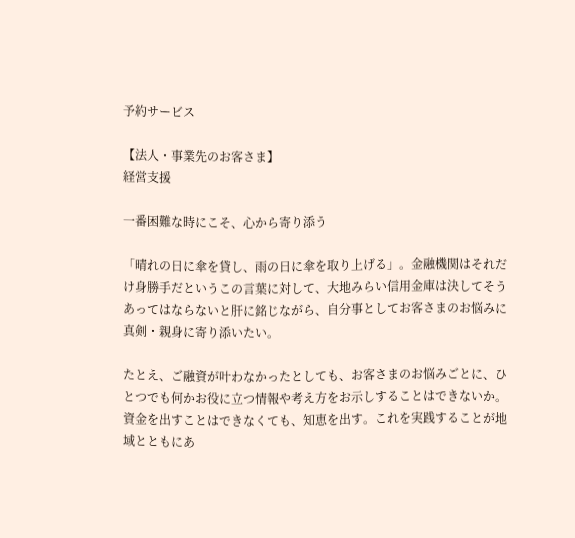予約サービス

【法人・事業先のお客さま】
経営支援

一番困難な時にこそ、心から寄り添う

「晴れの日に傘を貸し、雨の日に傘を取り上げる」。金融機関はそれだけ身勝手だというこの言葉に対して、大地みらい信用金庫は決してそうあってはならないと肝に銘じながら、自分事としてお客さまのお悩みに真剣・親身に寄り添いたい。

たとえ、ご融資が叶わなかったとしても、お客さまのお悩みごとに、ひとつでも何かお役に立つ情報や考え方をお示しすることはできないか。資金を出すことはできなくても、知恵を出す。これを実践することが地域とともにあ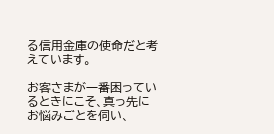る信用金庫の使命だと考えています。

お客さまが一番困っているときにこそ、真っ先にお悩みごとを伺い、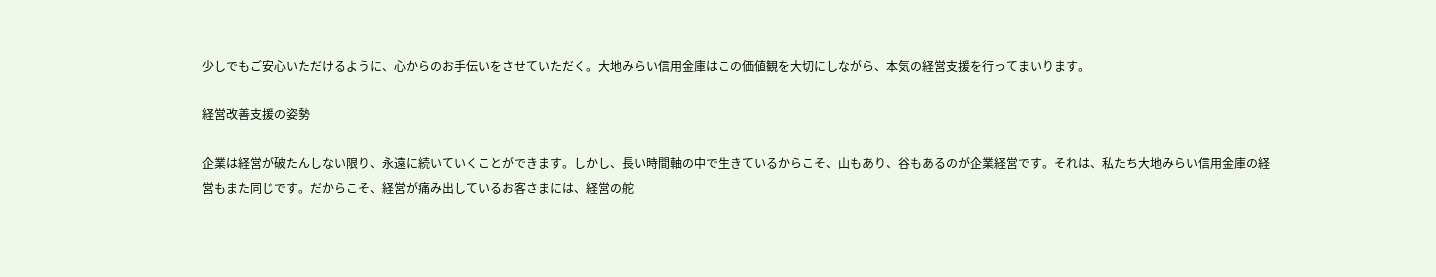少しでもご安心いただけるように、心からのお手伝いをさせていただく。大地みらい信用金庫はこの価値観を大切にしながら、本気の経営支援を行ってまいります。

経営改善支援の姿勢

企業は経営が破たんしない限り、永遠に続いていくことができます。しかし、長い時間軸の中で生きているからこそ、山もあり、谷もあるのが企業経営です。それは、私たち大地みらい信用金庫の経営もまた同じです。だからこそ、経営が痛み出しているお客さまには、経営の舵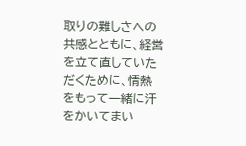取りの難しさへの共感とともに、経営を立て直していただくために、情熱をもって一緒に汗をかいてまい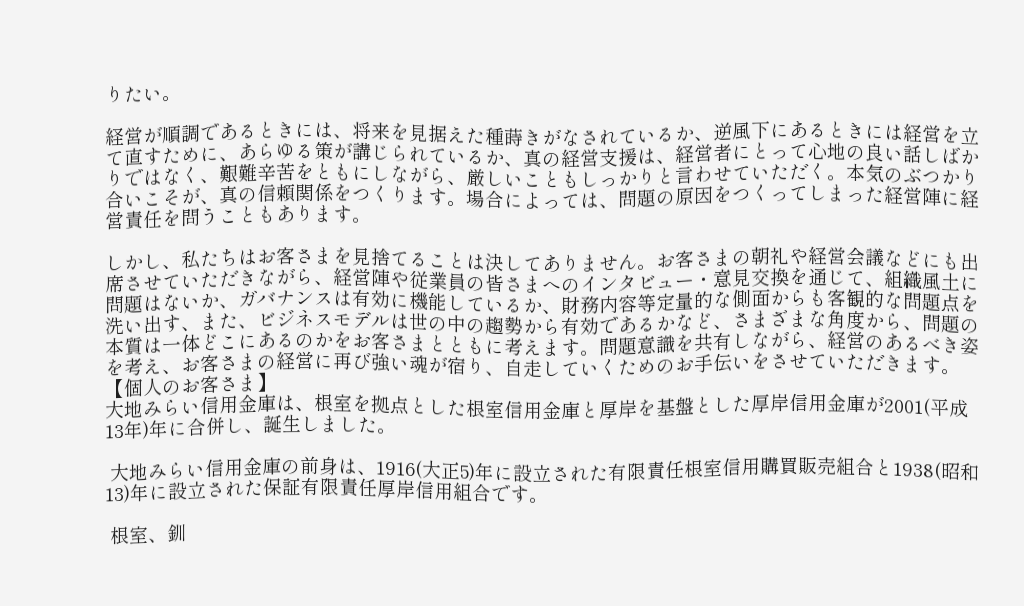りたい。

経営が順調であるときには、将来を見据えた種蒔きがなされているか、逆風下にあるときには経営を立て直すために、あらゆる策が講じられているか、真の経営支援は、経営者にとって心地の良い話しばかりではなく、艱難辛苦をともにしながら、厳しいこともしっかりと言わせていただく。本気のぶつかり合いこそが、真の信頼関係をつくります。場合によっては、問題の原因をつくってしまった経営陣に経営責任を問うこともあります。

しかし、私たちはお客さまを見捨てることは決してありません。お客さまの朝礼や経営会議などにも出席させていただきながら、経営陣や従業員の皆さまへのインタビュー・意見交換を通じて、組織風土に問題はないか、ガバナンスは有効に機能しているか、財務内容等定量的な側面からも客観的な問題点を洗い出す、また、ビジネスモデルは世の中の趨勢から有効であるかなど、さまざまな角度から、問題の本質は一体どこにあるのかをお客さまとともに考えます。問題意識を共有しながら、経営のあるべき姿を考え、お客さまの経営に再び強い魂が宿り、自走していくためのお手伝いをさせていただきます。
【個人のお客さま】
大地みらい信用金庫は、根室を拠点とした根室信用金庫と厚岸を基盤とした厚岸信用金庫が2001(平成13年)年に合併し、誕生しました。

 大地みらい信用金庫の前身は、1916(大正5)年に設立された有限責任根室信用購買販売組合と1938(昭和13)年に設立された保証有限責任厚岸信用組合です。

 根室、釧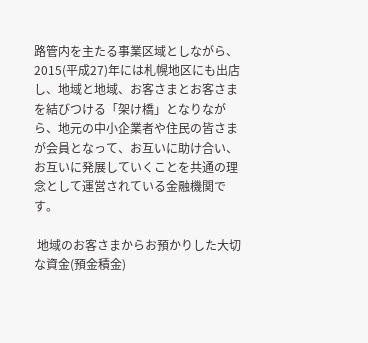路管内を主たる事業区域としながら、2015(平成27)年には札幌地区にも出店し、地域と地域、お客さまとお客さまを結びつける「架け橋」となりながら、地元の中小企業者や住民の皆さまが会員となって、お互いに助け合い、お互いに発展していくことを共通の理念として運営されている金融機関です。

 地域のお客さまからお預かりした大切な資金(預金積金)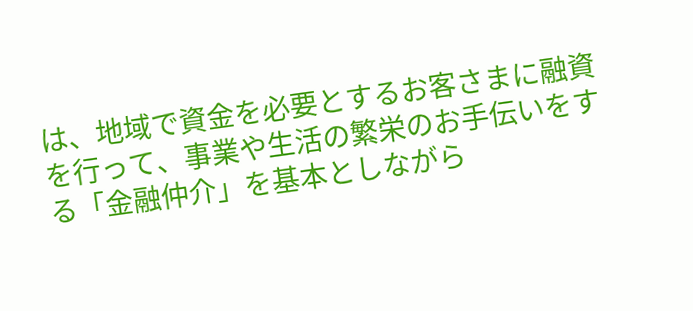は、地域で資金を必要とするお客さまに融資を行って、事業や生活の繁栄のお手伝いをする「金融仲介」を基本としながら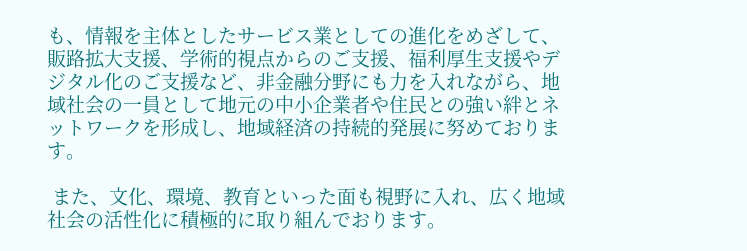も、情報を主体としたサービス業としての進化をめざして、販路拡大支援、学術的視点からのご支援、福利厚生支援やデジタル化のご支援など、非金融分野にも力を入れながら、地域社会の一員として地元の中小企業者や住民との強い絆とネットワークを形成し、地域経済の持続的発展に努めております。

 また、文化、環境、教育といった面も視野に入れ、広く地域社会の活性化に積極的に取り組んでおります。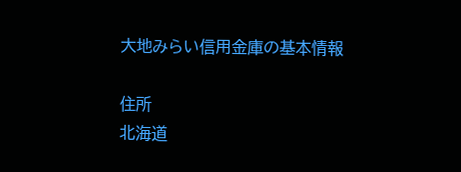大地みらい信用金庫の基本情報

住所
北海道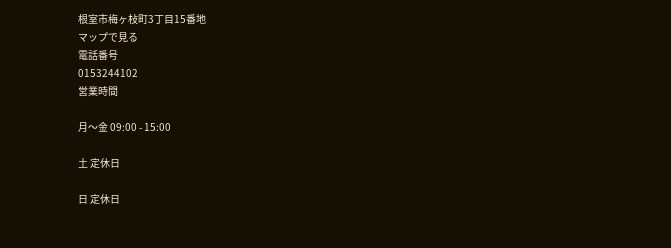根室市梅ヶ枝町3丁目15番地
マップで見る
電話番号
0153244102
営業時間

月〜金 09:00 - 15:00

土 定休日

日 定休日